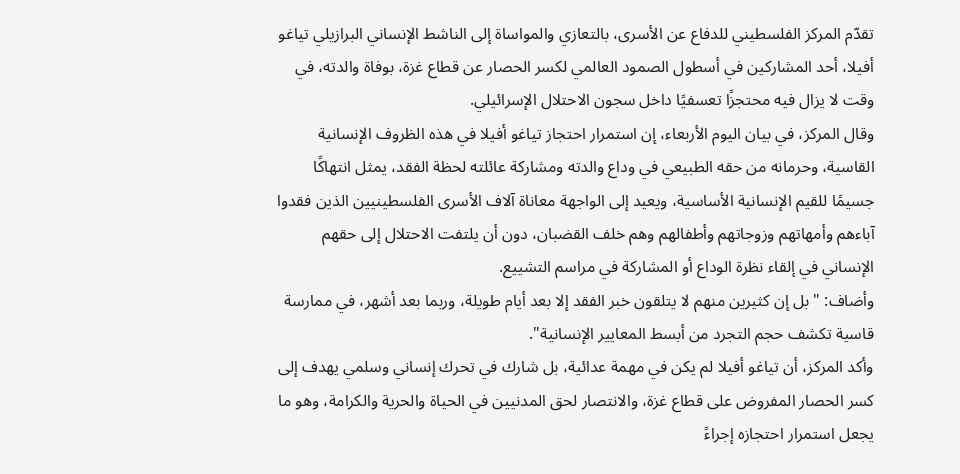تقدّم المركز الفلسطيني للدفاع عن الأسرى، بالتعازي والمواساة إلى الناشط الإنساني البرازيلي تياغو أفيلا، أحد المشاركين في أسطول الصمود العالمي لكسر الحصار عن قطاع غزة، بوفاة والدته، في وقت لا يزال فيه محتجزًا تعسفيًا داخل سجون الاحتلال الإسرائيلي.
وقال المركز، في بيان اليوم الأربعاء، إن استمرار احتجاز تياغو أفيلا في هذه الظروف الإنسانية القاسية، وحرمانه من حقه الطبيعي في وداع والدته ومشاركة عائلته لحظة الفقد، يمثل انتهاكًا جسيمًا للقيم الإنسانية الأساسية، ويعيد إلى الواجهة معاناة آلاف الأسرى الفلسطينيين الذين فقدوا آباءهم وأمهاتهم وزوجاتهم وأطفالهم وهم خلف القضبان، دون أن يلتفت الاحتلال إلى حقهم الإنساني في إلقاء نظرة الوداع أو المشاركة في مراسم التشييع.
وأضاف: "بل إن كثيرين منهم لا يتلقون خبر الفقد إلا بعد أيام طويلة، وربما بعد أشهر، في ممارسة قاسية تكشف حجم التجرد من أبسط المعايير الإنسانية".
وأكد المركز، أن تياغو أفيلا لم يكن في مهمة عدائية، بل شارك في تحرك إنساني وسلمي يهدف إلى كسر الحصار المفروض على قطاع غزة، والانتصار لحق المدنيين في الحياة والحرية والكرامة، وهو ما يجعل استمرار احتجازه إجراءً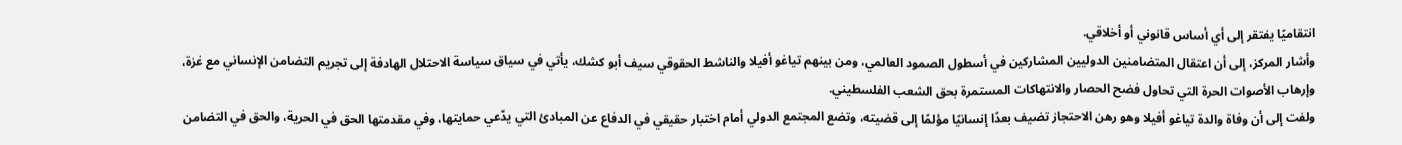انتقاميًا يفتقر إلى أي أساس قانوني أو أخلاقي.
وأشار المركز، إلى أن اعتقال المتضامنين الدوليين المشاركين في أسطول الصمود العالمي، ومن بينهم تياغو أفيلا والناشط الحقوقي سيف أبو كشك، يأتي في سياق سياسة الاحتلال الهادفة إلى تجريم التضامن الإنساني مع غزة، وإرهاب الأصوات الحرة التي تحاول فضح الحصار والانتهاكات المستمرة بحق الشعب الفلسطيني.
ولفت إلى أن وفاة والدة تياغو أفيلا وهو رهن الاحتجاز تضيف بعدًا إنسانيًا مؤلمًا إلى قضيته، وتضع المجتمع الدولي أمام اختبار حقيقي في الدفاع عن المبادئ التي يدّعي حمايتها، وفي مقدمتها الحق في الحرية، والحق في التضامن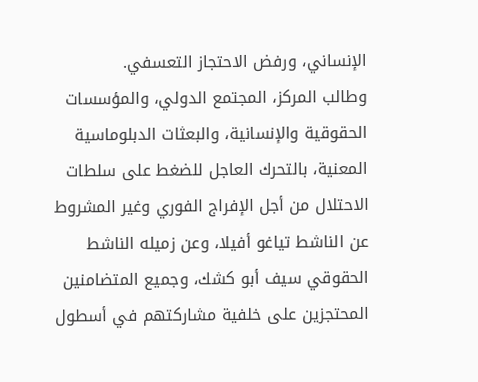الإنساني، ورفض الاحتجاز التعسفي.
وطالب المركز، المجتمع الدولي، والمؤسسات الحقوقية والإنسانية، والبعثات الدبلوماسية المعنية، بالتحرك العاجل للضغط على سلطات الاحتلال من أجل الإفراج الفوري وغير المشروط عن الناشط تياغو أفيلا، وعن زميله الناشط الحقوقي سيف أبو كشك، وجميع المتضامنين المحتجزين على خلفية مشاركتهم في أسطول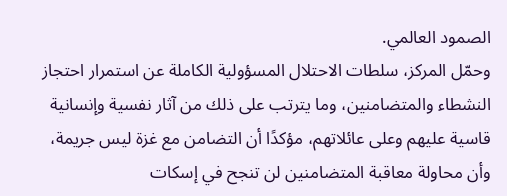الصمود العالمي.
وحمّل المركز، سلطات الاحتلال المسؤولية الكاملة عن استمرار احتجاز النشطاء والمتضامنين، وما يترتب على ذلك من آثار نفسية وإنسانية قاسية عليهم وعلى عائلاتهم، مؤكدًا أن التضامن مع غزة ليس جريمة، وأن محاولة معاقبة المتضامنين لن تنجح في إسكات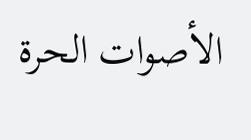الأصوات الحرة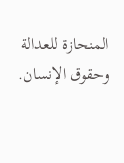المنحازة للعدالة وحقوق الإنسان.